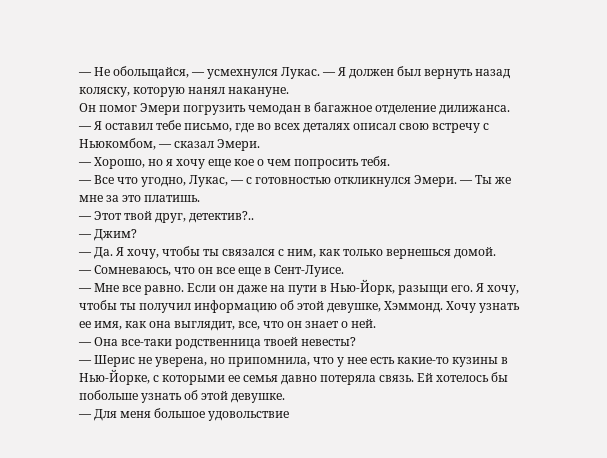— Не обольщайся, — усмехнулся Лукас. — Я должен был вернуть назад коляску, которую нанял накануне.
Он помог Эмери погрузить чемодан в багажное отделение дилижанса.
— Я оставил тебе письмо, где во всех деталях описал свою встречу с Ньюкомбом, — сказал Эмери.
— Хорошо, но я хочу еще кое о чем попросить тебя.
— Все что угодно, Лукас, — с готовностью откликнулся Эмери. — Ты же мне за это платишь.
— Этот твой друг, детектив?..
— Джим?
— Да. Я хочу, чтобы ты связался с ним, как только вернешься домой.
— Сомневаюсь, что он все еще в Сент-Луисе.
— Мне все равно. Если он даже на пути в Нью-Йорк, разыщи его. Я хочу, чтобы ты получил информацию об этой девушке, Хэммонд. Хочу узнать ее имя, как она выглядит, все, что он знает о ней.
— Она все-таки родственница твоей невесты?
— Шерис не уверена, но припомнила, что у нее есть какие-то кузины в Нью-Йорке, с которыми ее семья давно потеряла связь. Ей хотелось бы побольше узнать об этой девушке.
— Для меня большое удовольствие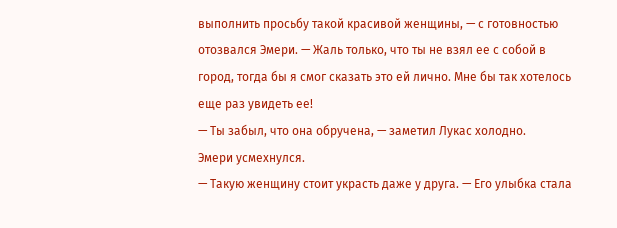выполнить просьбу такой красивой женщины, — с готовностью отозвался Эмери. — Жаль только, что ты не взял ее с собой в город, тогда бы я смог сказать это ей лично. Мне бы так хотелось еще раз увидеть ее!
— Ты забыл, что она обручена, — заметил Лукас холодно.
Эмери усмехнулся.
— Такую женщину стоит украсть даже у друга. — Его улыбка стала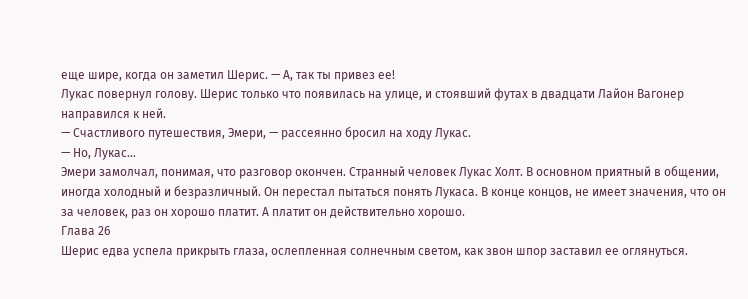еще шире, когда он заметил Шерис. — А, так ты привез ее!
Лукас повернул голову. Шерис только что появилась на улице, и стоявший футах в двадцати Лайон Вагонер направился к ней.
— Счастливого путешествия, Эмери, — рассеянно бросил на ходу Лукас.
— Но, Лукас…
Эмери замолчал, понимая, что разговор окончен. Странный человек Лукас Холт. В основном приятный в общении, иногда холодный и безразличный. Он перестал пытаться понять Лукаса. В конце концов, не имеет значения, что он за человек, раз он хорошо платит. А платит он действительно хорошо.
Глава 26
Шерис едва успела прикрыть глаза, ослепленная солнечным светом, как звон шпор заставил ее оглянуться.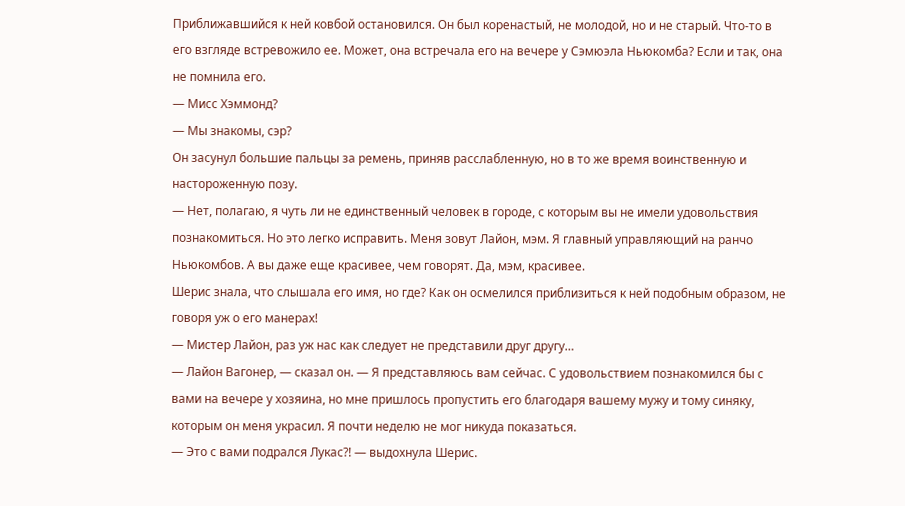Приближавшийся к ней ковбой остановился. Он был коренастый, не молодой, но и не старый. Что-то в его взгляде встревожило ее. Может, она встречала его на вечере у Сэмюэла Ньюкомба? Если и так, она не помнила его.
— Мисс Хэммонд?
— Мы знакомы, сэр?
Он засунул большие пальцы за ремень, приняв расслабленную, но в то же время воинственную и настороженную позу.
— Нет, полагаю, я чуть ли не единственный человек в городе, с которым вы не имели удовольствия познакомиться. Но это легко исправить. Меня зовут Лайон, мэм. Я главный управляющий на ранчо Ньюкомбов. А вы даже еще красивее, чем говорят. Да, мэм, красивее.
Шерис знала, что слышала его имя, но где? Как он осмелился приблизиться к ней подобным образом, не говоря уж о его манерах!
— Мистер Лайон, раз уж нас как следует не представили друг другу…
— Лайон Вагонер, — сказал он. — Я представляюсь вам сейчас. С удовольствием познакомился бы с вами на вечере у хозяина, но мне пришлось пропустить его благодаря вашему мужу и тому синяку, которым он меня украсил. Я почти неделю не мог никуда показаться.
— Это с вами подрался Лукас?! — выдохнула Шерис.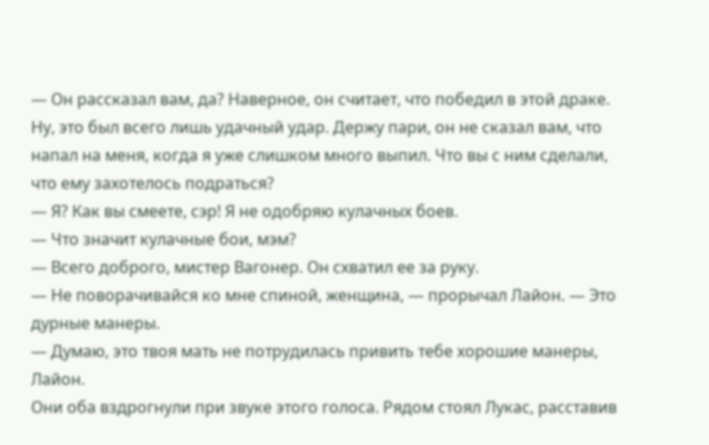— Он рассказал вам, да? Наверное, он считает, что победил в этой драке. Ну, это был всего лишь удачный удар. Держу пари, он не сказал вам, что напал на меня, когда я уже слишком много выпил. Что вы с ним сделали, что ему захотелось подраться?
— Я? Как вы смеете, сэр! Я не одобряю кулачных боев.
— Что значит кулачные бои, мэм?
— Всего доброго, мистер Вагонер. Он схватил ее за руку.
— Не поворачивайся ко мне спиной, женщина, — прорычал Лайон. — Это дурные манеры.
— Думаю, это твоя мать не потрудилась привить тебе хорошие манеры, Лайон.
Они оба вздрогнули при звуке этого голоса. Рядом стоял Лукас, расставив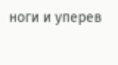ноги и уперев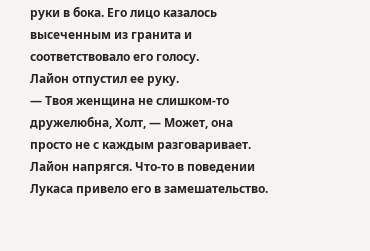руки в бока. Его лицо казалось высеченным из гранита и соответствовало его голосу.
Лайон отпустил ее руку.
— Твоя женщина не слишком-то дружелюбна, Холт, — Может, она просто не с каждым разговаривает. Лайон напрягся. Что-то в поведении Лукаса привело его в замешательство.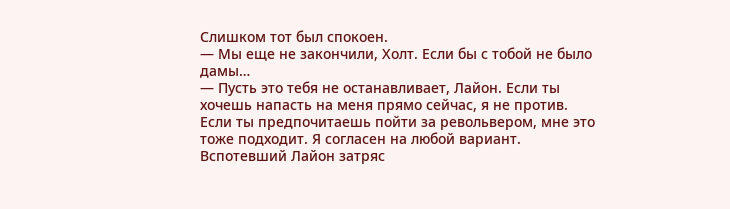Слишком тот был спокоен.
— Мы еще не закончили, Холт. Если бы с тобой не было дамы…
— Пусть это тебя не останавливает, Лайон. Если ты хочешь напасть на меня прямо сейчас, я не против. Если ты предпочитаешь пойти за револьвером, мне это тоже подходит. Я согласен на любой вариант.
Вспотевший Лайон затряс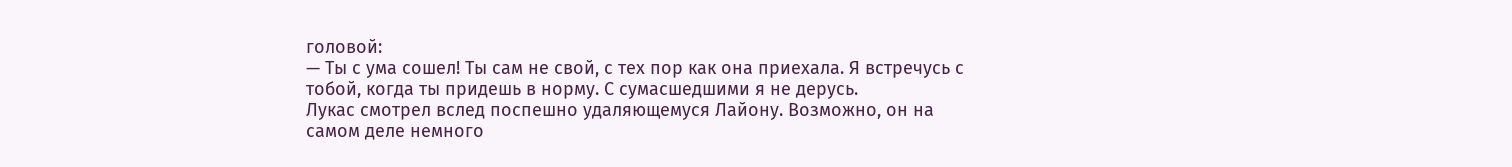головой:
— Ты с ума сошел! Ты сам не свой, с тех пор как она приехала. Я встречусь с тобой, когда ты придешь в норму. С сумасшедшими я не дерусь.
Лукас смотрел вслед поспешно удаляющемуся Лайону. Возможно, он на самом деле немного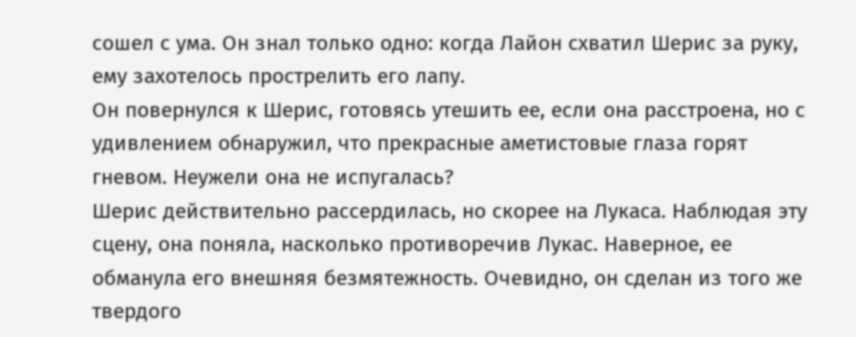сошел с ума. Он знал только одно: когда Лайон схватил Шерис за руку, ему захотелось прострелить его лапу.
Он повернулся к Шерис, готовясь утешить ее, если она расстроена, но с удивлением обнаружил, что прекрасные аметистовые глаза горят гневом. Неужели она не испугалась?
Шерис действительно рассердилась, но скорее на Лукаса. Наблюдая эту сцену, она поняла, насколько противоречив Лукас. Наверное, ее обманула его внешняя безмятежность. Очевидно, он сделан из того же твердого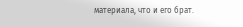материала, что и его брат.